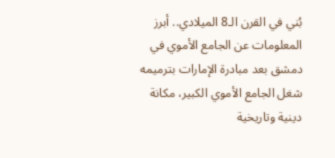بُني في القرن الـ8 الميلادي.. أبرز المعلومات عن الجامع الأموي في دمشق بعد مبادرة الإمارات بترميمه
شغل الجامع الأموي الكبير، مكانة دينية وتاريخية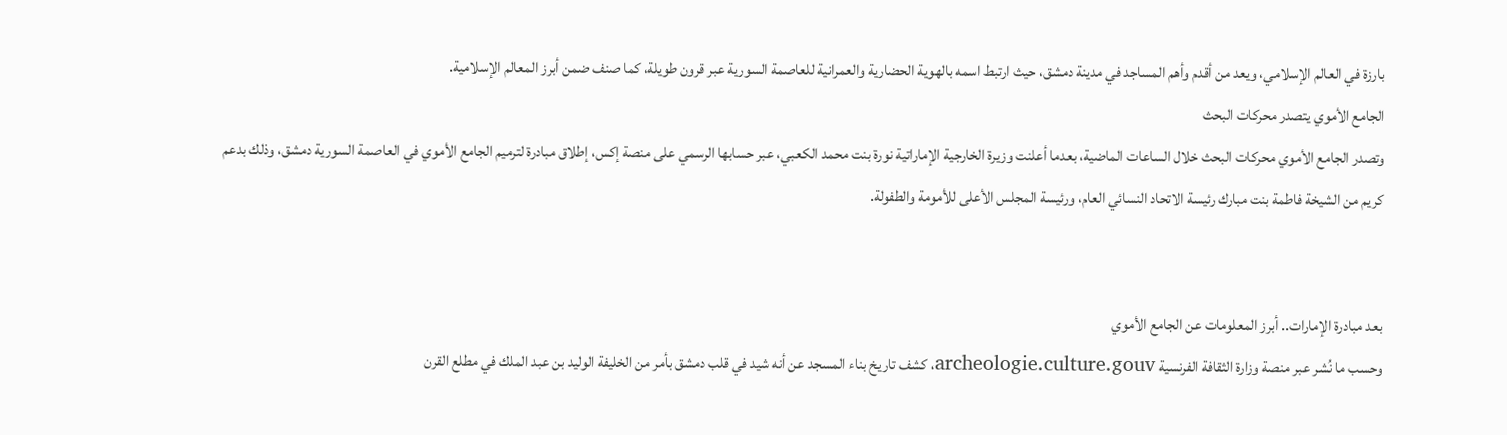بارزة في العالم الإسلامي، ويعد من أقدم وأهم المساجد في مدينة دمشق، حيث ارتبط اسمه بالهوية الحضارية والعمرانية للعاصمة السورية عبر قرون طويلة، كما صنف ضمن أبرز المعالم الإسلامية.
الجامع الأموي يتصدر محركات البحث
وتصدر الجامع الأموي محركات البحث خلال الساعات الماضية، بعدما أعلنت وزيرة الخارجية الإماراتية نورة بنت محمد الكعبي، عبر حسابها الرسمي على منصة إكس، إطلاق مبادرة لترميم الجامع الأموي في العاصمة السورية دمشق، وذلك بدعم كريم من الشيخة فاطمة بنت مبارك رئيسة الاتحاد النسائي العام، ورئيسة المجلس الأعلى للأمومة والطفولة.


بعد مبادرة الإمارات.. أبرز المعلومات عن الجامع الأموي
وحسب ما نُشر عبر منصة وزارة الثقافة الفرنسية archeologie.culture.gouv، كشف تاريخ بناء المسجد عن أنه شيد في قلب دمشق بأمر من الخليفة الوليد بن عبد الملك في مطلع القرن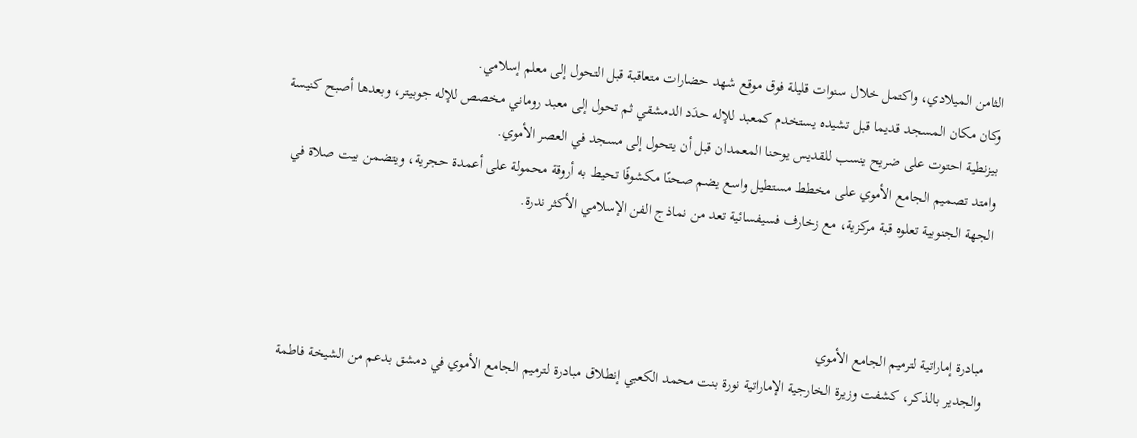الثامن الميلادي، واكتمل خلال سنوات قليلة فوق موقع شهد حضارات متعاقبة قبل التحول إلى معلم إسلامي.
وكان مكان المسجد قديما قبل تشيده يستخدم كمعبد للإله حدَد الدمشقي ثم تحول إلى معبد روماني مخصص للإله جوبيتر، وبعدها أصبح كنيسة بيزنطية احتوت على ضريح ينسب للقديس يوحنا المعمدان قبل أن يتحول إلى مسجد في العصر الأموي.
وامتد تصميم الجامع الأموي على مخطط مستطيل واسع يضم صحنًا مكشوفًا تحيط به أروقة محمولة على أعمدة حجرية، ويتضمن بيت صلاة في الجهة الجنوبية تعلوه قبة مركزية، مع زخارف فسيفسائية تعد من نماذج الفن الإسلامي الأكثر ندرة.



مبادرة إماراتية لترميم الجامع الأموي
والجدير بالذكر، كشفت وزيرة الخارجية الإماراتية نورة بنت محمد الكعبي إنطلاق مبادرة لترميم الجامع الأموي في دمشق بدعم من الشيخة فاطمة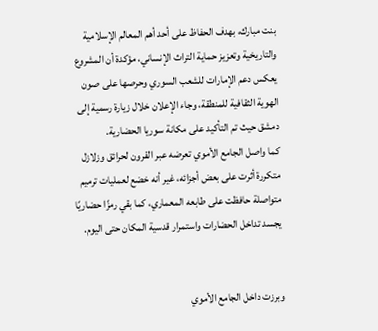بنت مبارك، بهدف الحفاظ على أحد أهم المعالم الإسلامية والتاريخية وتعزيز حماية التراث الإنساني، مؤكدة أن المشروع يعكس دعم الإمارات للشعب السوري وحرصها على صون الهوية الثقافية للمنطقة، وجاء الإعلان خلال زيارة رسمية إلى دمشق حيث تم التأكيد على مكانة سوريا الحضارية.
كما واصل الجامع الأموي تعرضه عبر القرون لحرائق وزلازل متكررة أثرت على بعض أجزائه، غير أنه خضع لعمليات ترميم متواصلة حافظت على طابعه المعماري، كما بقي رمزًا حضاريًا يجسد تداخل الحضارات واستمرار قدسية المكان حتى اليوم.


وبرزت داخل الجامع الأموي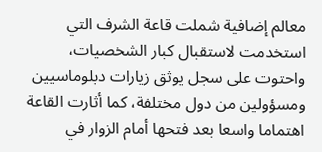معالم إضافية شملت قاعة الشرف التي استخدمت لاستقبال كبار الشخصيات، واحتوت على سجل يوثق زيارات دبلوماسيين ومسؤولين من دول مختلفة، كما أثارت القاعة اهتماما واسعا بعد فتحها أمام الزوار في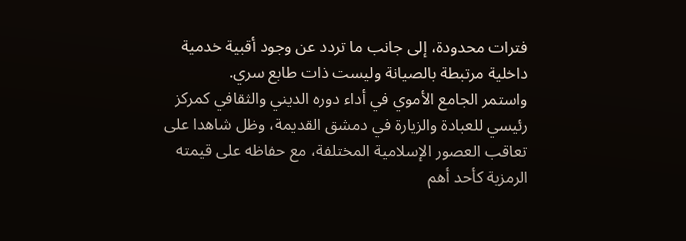فترات محدودة، إلى جانب ما تردد عن وجود أقبية خدمية داخلية مرتبطة بالصيانة وليست ذات طابع سري.
واستمر الجامع الأموي في أداء دوره الديني والثقافي كمركز رئيسي للعبادة والزيارة في دمشق القديمة، وظل شاهدا على تعاقب العصور الإسلامية المختلفة، مع حفاظه على قيمته الرمزية كأحد أهم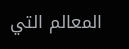المعالم التي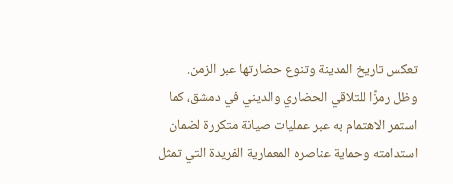تعكس تاريخ المدينة وتنوع حضارتها عبر الزمن.
وظل رمزًا للتلاقي الحضاري والديني في دمشق، كما استمر الاهتمام به عبر عمليات صيانة متكررة لضمان استدامته وحماية عناصره المعمارية الفريدة التي تمثل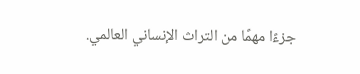جزءًا مهمًا من التراث الإنساني العالمي.